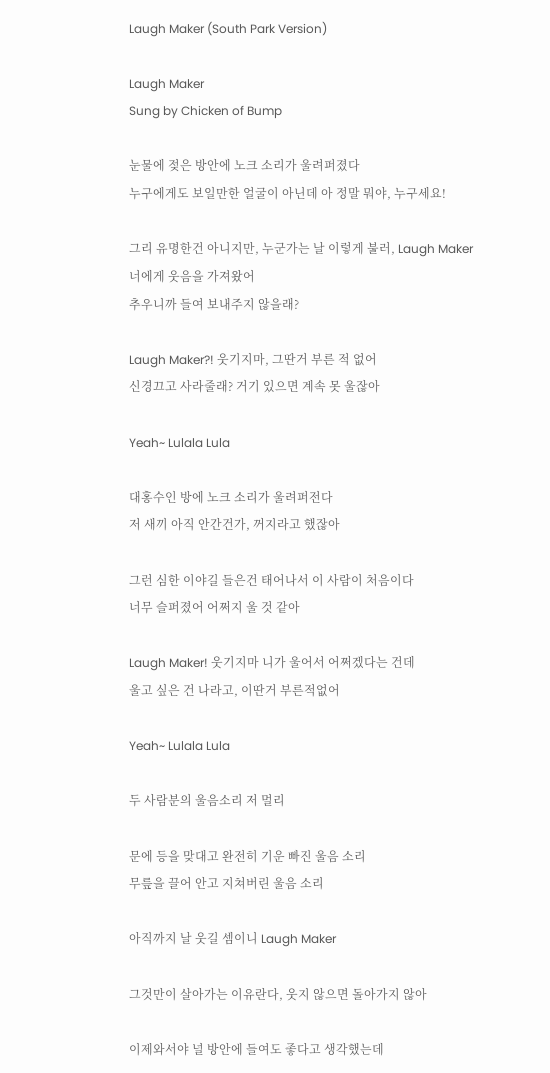Laugh Maker (South Park Version)

Laugh Maker
Sung by Chicken of Bump

눈물에 젖은 방안에 노크 소리가 울려퍼졌다
누구에게도 보일만한 얼굴이 아닌데 아 정말 뭐야, 누구세요!

그리 유명한건 아니지만, 누군가는 날 이렇게 불러, Laugh Maker
너에게 웃음을 가져왔어
추우니까 들여 보내주지 않을래?

Laugh Maker?! 웃기지마, 그딴거 부른 적 없어
신경끄고 사라줄래? 거기 있으면 계속 못 울잖아

Yeah~ Lulala Lula

대홍수인 방에 노크 소리가 울려퍼전다
저 새끼 아직 안간건가, 꺼지라고 했잖아

그런 심한 이야길 들은건 태어나서 이 사람이 처음이다
너무 슬퍼졌어 어쩌지 울 것 같아

Laugh Maker! 웃기지마 니가 울어서 어쩌겠다는 건데
울고 싶은 건 나라고, 이딴거 부른적없어

Yeah~ Lulala Lula

두 사람분의 울음소리 저 멀리

문에 등을 맞대고 완전히 기운 빠진 울음 소리
무릎을 끌어 안고 지쳐버린 울음 소리

아직까지 날 웃길 셈이니 Laugh Maker

그것만이 살아가는 이유란다, 웃지 않으면 돌아가지 않아

이제와서야 널 방안에 들여도 좋다고 생각했는데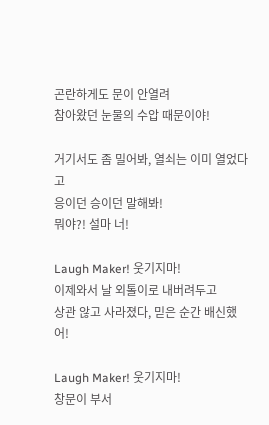곤란하게도 문이 안열려
참아왔던 눈물의 수압 때문이야!

거기서도 좀 밀어봐, 열쇠는 이미 열었다고
응이던 승이던 말해봐!
뭐야?! 설마 너!

Laugh Maker! 웃기지마!
이제와서 날 외톨이로 내버려두고
상관 않고 사라졌다, 믿은 순간 배신했어!

Laugh Maker! 웃기지마!
창문이 부서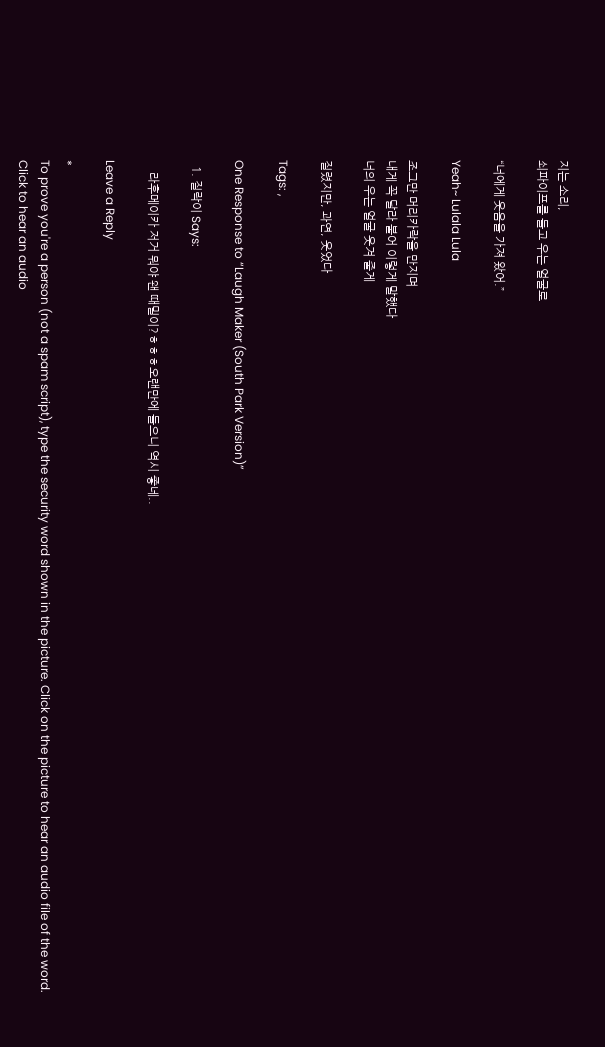지는 소리,
쇠파이프를 들고 우는 얼굴로

“너에게 웃음을 가져 왔어.”

Yeah~ Lulala Lula

조그만 머리카락을 만지며
내게 꼭 달라 붙어 이렇게 말했다
너의 우는 얼굴 웃겨 줄게

질렸지만, 과연, 웃었다

Tags: ,

One Response to “Laugh Maker (South Park Version)”

  1. 질락이 Says:

    라후메이카 저거 뭐야 왠 때밀이?ㅎㅎㅎ오랜만에 들으니 역시 좋네..

Leave a Reply

*
To prove you're a person (not a spam script), type the security word shown in the picture. Click on the picture to hear an audio file of the word.
Click to hear an audio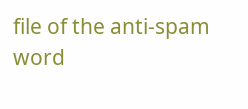file of the anti-spam word